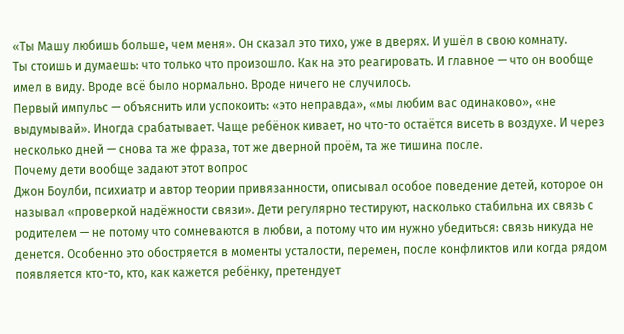«Ты Машу любишь больше, чем меня». Он сказал это тихо, уже в дверях. И ушёл в свою комнату.
Ты стоишь и думаешь: что только что произошло. Как на это реагировать. И главное — что он вообще имел в виду. Вроде всё было нормально. Вроде ничего не случилось.
Первый импульс — объяснить или успокоить: «это неправда», «мы любим вас одинаково», «не выдумывай». Иногда срабатывает. Чаще ребёнок кивает, но что-то остаётся висеть в воздухе. И через несколько дней — снова та же фраза, тот же дверной проём, та же тишина после.
Почему дети вообще задают этот вопрос
Джон Боулби, психиатр и автор теории привязанности, описывал особое поведение детей, которое он называл «проверкой надёжности связи». Дети регулярно тестируют, насколько стабильна их связь с родителем — не потому что сомневаются в любви, а потому что им нужно убедиться: связь никуда не денется. Особенно это обостряется в моменты усталости, перемен, после конфликтов или когда рядом появляется кто-то, кто, как кажется ребёнку, претендует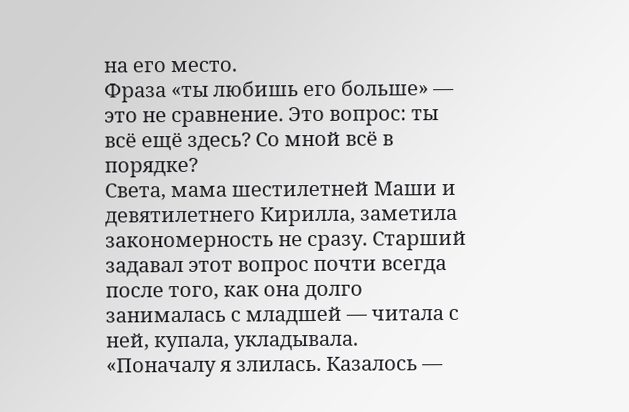на его место.
Фраза «ты любишь его больше» — это не сравнение. Это вопрос: ты всё ещё здесь? Со мной всё в порядке?
Света, мама шестилетней Маши и девятилетнего Кирилла, заметила закономерность не сразу. Старший задавал этот вопрос почти всегда после того, как она долго занималась с младшей — читала с ней, купала, укладывала. «Поначалу я злилась. Казалось —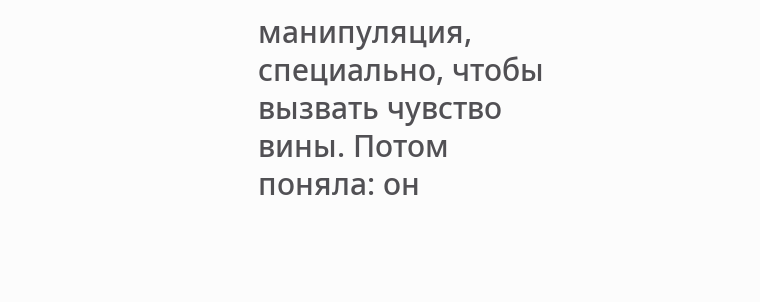манипуляция, специально, чтобы вызвать чувство вины. Потом поняла: он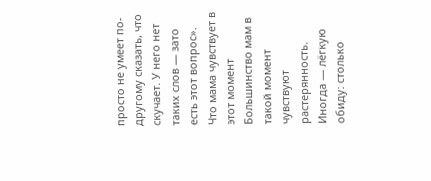просто не умеет по-другому сказать, что скучает. У него нет таких слов — зато есть этот вопрос».
Что мама чувствует в этот момент
Большинство мам в такой момент чувствуют растерянность. Иногда — лёгкую обиду: столько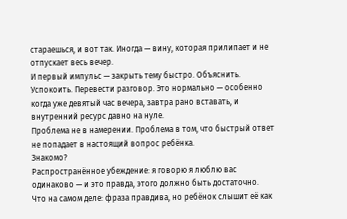стараешься, и вот так. Иногда — вину, которая прилипает и не отпускает весь вечер.
И первый импульс — закрыть тему быстро. Объяснить. Успокоить. Перевести разговор. Это нормально — особенно когда уже девятый час вечера, завтра рано вставать, и внутренний ресурс давно на нуле.
Проблема не в намерении. Проблема в том, что быстрый ответ не попадает в настоящий вопрос ребёнка.
Знакомо?
Распространённое убеждение: я говорю я люблю вас одинаково — и это правда, этого должно быть достаточно.
Что на самом деле: фраза правдива, но ребёнок слышит её как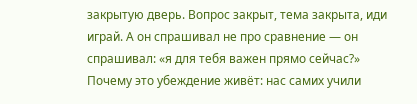закрытую дверь. Вопрос закрыт, тема закрыта, иди играй. А он спрашивал не про сравнение — он спрашивал: «я для тебя важен прямо сейчас?»
Почему это убеждение живёт: нас самих учили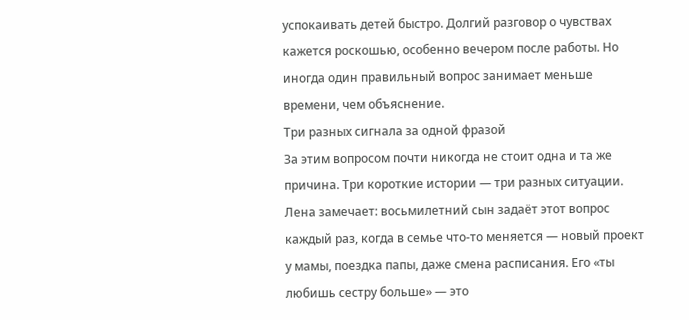успокаивать детей быстро. Долгий разговор о чувствах кажется роскошью, особенно вечером после работы. Но иногда один правильный вопрос занимает меньше времени, чем объяснение.
Три разных сигнала за одной фразой
За этим вопросом почти никогда не стоит одна и та же причина. Три короткие истории — три разных ситуации.
Лена замечает: восьмилетний сын задаёт этот вопрос каждый раз, когда в семье что-то меняется — новый проект у мамы, поездка папы, даже смена расписания. Его «ты любишь сестру больше» — это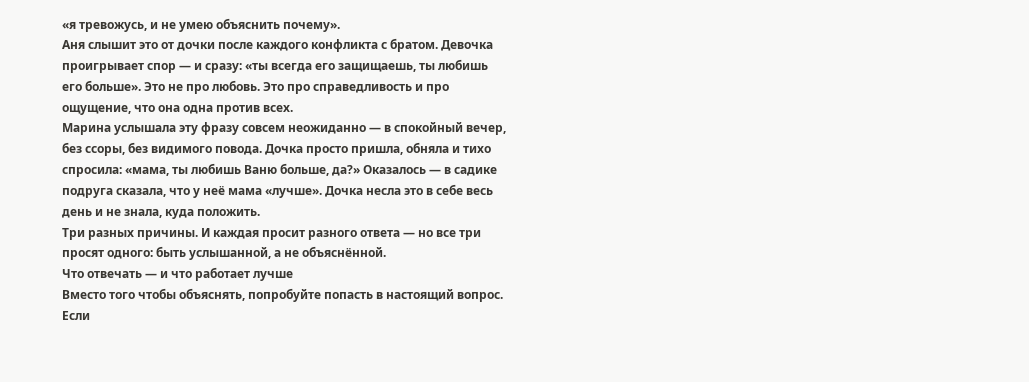«я тревожусь, и не умею объяснить почему».
Аня слышит это от дочки после каждого конфликта с братом. Девочка проигрывает спор — и сразу: «ты всегда его защищаешь, ты любишь его больше». Это не про любовь. Это про справедливость и про ощущение, что она одна против всех.
Марина услышала эту фразу совсем неожиданно — в спокойный вечер, без ссоры, без видимого повода. Дочка просто пришла, обняла и тихо спросила: «мама, ты любишь Ваню больше, да?» Оказалось — в садике подруга сказала, что у неё мама «лучше». Дочка несла это в себе весь день и не знала, куда положить.
Три разных причины. И каждая просит разного ответа — но все три просят одного: быть услышанной, а не объяснённой.
Что отвечать — и что работает лучше
Вместо того чтобы объяснять, попробуйте попасть в настоящий вопрос.
Если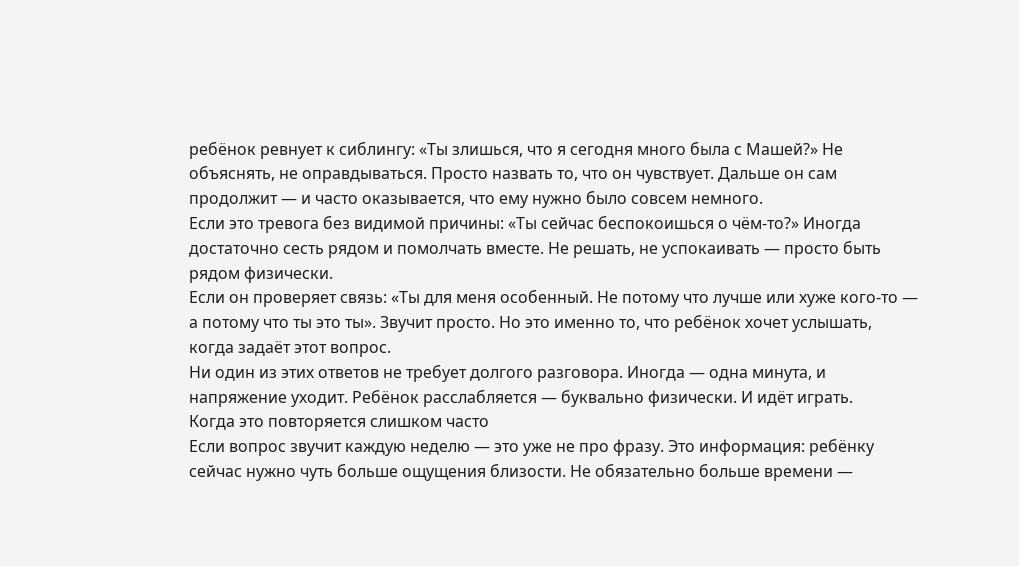ребёнок ревнует к сиблингу: «Ты злишься, что я сегодня много была с Машей?» Не объяснять, не оправдываться. Просто назвать то, что он чувствует. Дальше он сам продолжит — и часто оказывается, что ему нужно было совсем немного.
Если это тревога без видимой причины: «Ты сейчас беспокоишься о чём-то?» Иногда достаточно сесть рядом и помолчать вместе. Не решать, не успокаивать — просто быть рядом физически.
Если он проверяет связь: «Ты для меня особенный. Не потому что лучше или хуже кого-то — а потому что ты это ты». Звучит просто. Но это именно то, что ребёнок хочет услышать, когда задаёт этот вопрос.
Ни один из этих ответов не требует долгого разговора. Иногда — одна минута, и напряжение уходит. Ребёнок расслабляется — буквально физически. И идёт играть.
Когда это повторяется слишком часто
Если вопрос звучит каждую неделю — это уже не про фразу. Это информация: ребёнку сейчас нужно чуть больше ощущения близости. Не обязательно больше времени —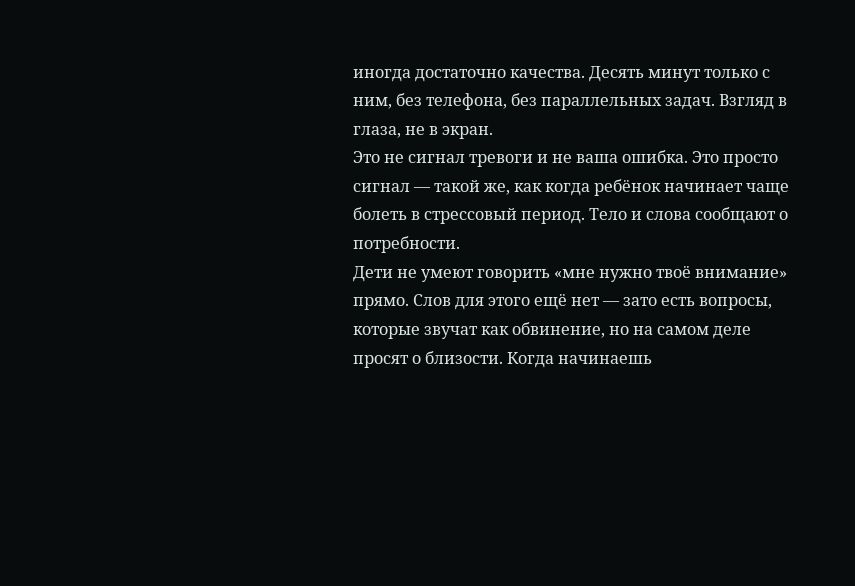иногда достаточно качества. Десять минут только с ним, без телефона, без параллельных задач. Взгляд в глаза, не в экран.
Это не сигнал тревоги и не ваша ошибка. Это просто сигнал — такой же, как когда ребёнок начинает чаще болеть в стрессовый период. Тело и слова сообщают о потребности.
Дети не умеют говорить «мне нужно твоё внимание» прямо. Слов для этого ещё нет — зато есть вопросы, которые звучат как обвинение, но на самом деле просят о близости. Когда начинаешь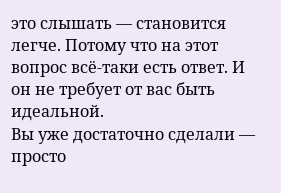это слышать — становится легче. Потому что на этот вопрос всё-таки есть ответ. И он не требует от вас быть идеальной.
Вы уже достаточно сделали — просто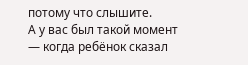потому что слышите.
А у вас был такой момент — когда ребёнок сказал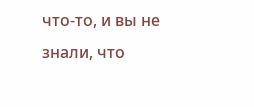что-то, и вы не знали, что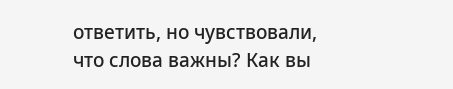ответить, но чувствовали, что слова важны? Как вы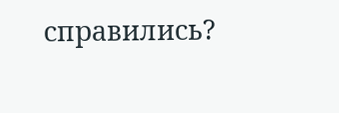справились?